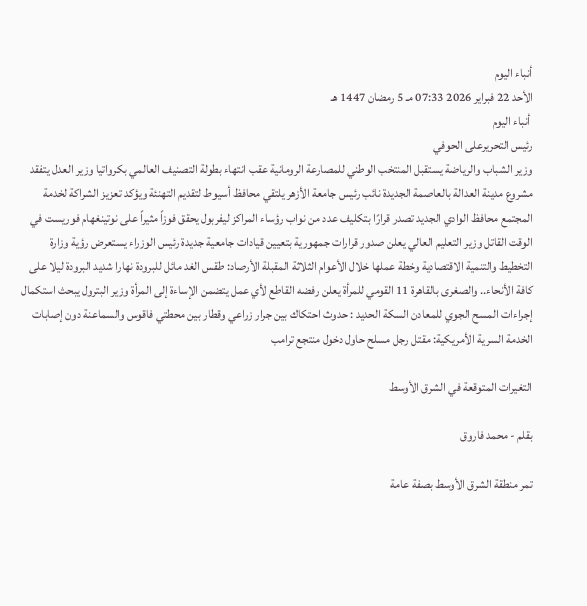أنباء اليوم
الأحد 22 فبراير 2026 07:33 مـ 5 رمضان 1447 هـ
 أنباء اليوم
رئيس التحريرعلى الحوفي
وزير الشباب والرياضة يستقبل المنتخب الوطني للمصارعة الرومانية عقب انتهاء بطولة التصنيف العالمي بكرواتيا وزير العدل يتفقد مشروع مدينة العدالة بالعاصمة الجديدة نائب رئيس جامعة الأزهر يلتقي محافظ أسيوط لتقديم التهنئة ويؤكد تعزيز الشراكة لخدمة المجتمع محافظ الوادي الجديد تصدر قرارًا بتكليف عدد من نواب رؤساء المراكز ليفربول يحقق فوزاً مثيراً على نوتينغهام فوريست في الوقت القاتل وزير التعليم العالي يعلن صدور قرارات جمهورية بتعيين قيادات جامعية جديدة رئيس الوزراء يستعرض رؤية وزارة التخطيط والتنمية الاقتصادية وخطة عملها خلال الأعوام الثلاثة المقبلة الأرصاد: طقس الغد مائل للبرودة نهارا شديد البرودة ليلا على كافة الأنحاء.. والصغرى بالقاهرة 11 القومي للمرأة يعلن رفضه القاطع لأي عمل يتضمن الإساءة إلى المرأة وزير البترول يبحث استكمال إجراءات المسح الجوي للمعادن السكة الحديد : حدوث احتكاك بين جرار زراعي وقطار بين محطتي فاقوس والسماعنة دون إصابات الخدمة السرية الأمريكية: مقتل رجل مسلح حاول دخول منتجع ترامب

التغيرات المتوقعة في الشرق الأوسط

بقلم - محمد فاروق

تمر منطقة الشرق الأوسط بصفة عامة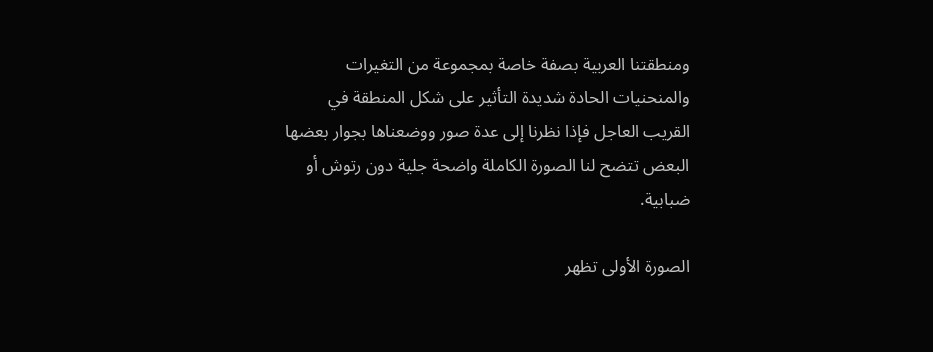ومنطقتنا العربية بصفة خاصة بمجموعة من التغيرات والمنحنيات الحادة شديدة التأثير على شكل المنطقة في القريب العاجل فإذا نظرنا إلى عدة صور ووضعناها بجوار بعضها البعض تتضح لنا الصورة الكاملة واضحة جلية دون رتوش أو ضبابية.

الصورة الأولى تظهر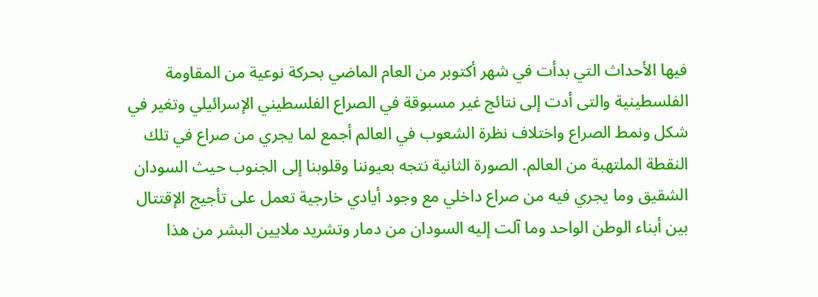فيها الأحداث التي بدأت في شهر أكتوبر من العام الماضي بحركة نوعية من المقاومة الفلسطينية والتى أدت إلى نتائج غير مسبوقة في الصراع الفلسطيني الإسرائيلي وتغير في شكل ونمط الصراع واختلاف نظرة الشعوب في العالم أجمع لما يجري من صراع في تلك النقطة الملتهبة من العالم. الصورة الثانية نتجه بعيوننا وقلوبنا إلى الجنوب حيث السودان الشقيق وما يجري فيه من صراع داخلي مع وجود أيادي خارجية تعمل على تأجيج الإقتتال بين أبناء الوطن الواحد وما آلت إليه السودان من دمار وتشريد ملايين البشر من هذا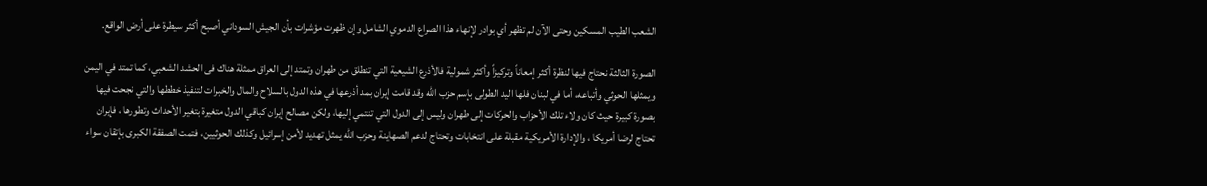الشعب الطيب المسكين وحتى الآن لم تظهر أي بوادر لإنهاء هذا الصراع الدموي الشامل وإن ظهرت مؤشرات بأن الجيش السوداني أصبح أكثر سيطرة على أرض الواقع.

الصورة الثالثة نحتاج فيها لنظرة أكثر إمعاناً وتركيزاً وأكثر شمولية فالأذرع الشيعية التي تنطلق من طهران وتمتد إلى العراق ممثلة هناك فى الحشد الشعبي، كما تمتد في اليمن ويمثلها الحوثي وأتباعه، أما في لبنان فلها اليد الطولى بإسم حزب الله وقد قامت إيران بمد أذرعها في هذه الدول بالسلاح والمال والخبرات لتنفيذ خططها والتي نجحت فيها بصورة كبيرة حيث كان ولاء تلك الأحزاب والحركات إلى طهران وليس إلى الدول التي تنتمي إليها، ولكن مصالح إيران كباقي الدول متغيرة بتغير الأحداث وتطورها ، فإيران تحتاج لرضا أمريكا ، والإدارة الأمريكية مقبلة على انتخابات وتحتاج لدعم الصهاينة وحزب الله يمثل تهديد لأمن إسرائيل وكذلك الحوثيين، فتمت الصفقة الكبرى بإتقان سواء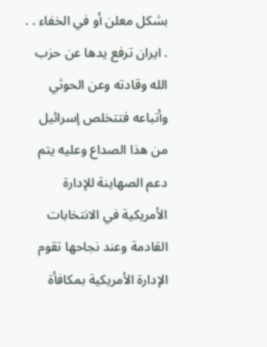بشكل معلن أو في الخفاء . . . ايران ترفع يدها عن حزب الله وقادته وعن الحوثي وأتباعه فتتخلص إسرائيل من هذا الصداع وعليه يتم دعم الصهاينة للإدارة الأمريكية في الانتخابات القادمة وعند نجاحها تقوم الإدارة الأمريكية بمكافأة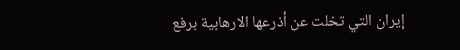إيران التي تخلت عن أذرعها الارهابية برفع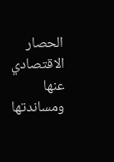الحصار الاقتصادي عنها ومساندتها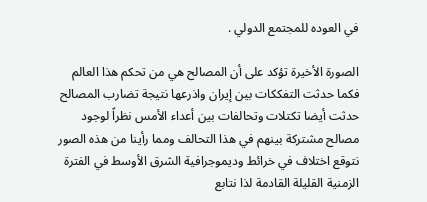في العوده للمجتمع الدولي .

الصورة الأخيرة تؤكد على أن المصالح هي من تحكم هذا العالم فكما حدثت التفككات بين إيران واذرعها نتيجة تضارب المصالح حدثت أيضا تكتلات وتحالفات بين أعداء الأمس نظراً لوجود مصالح مشتركة بينهم في هذا التحالف ومما رأينا من هذه الصور نتوقع اختلاف في خرائط وديموجرافية الشرق الأوسط في الفترة الزمنية القليلة القادمة لذا نتابع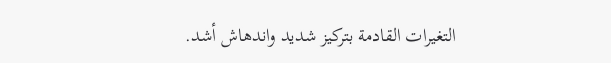التغيرات القادمة بتركيز شديد واندهاش أشد.